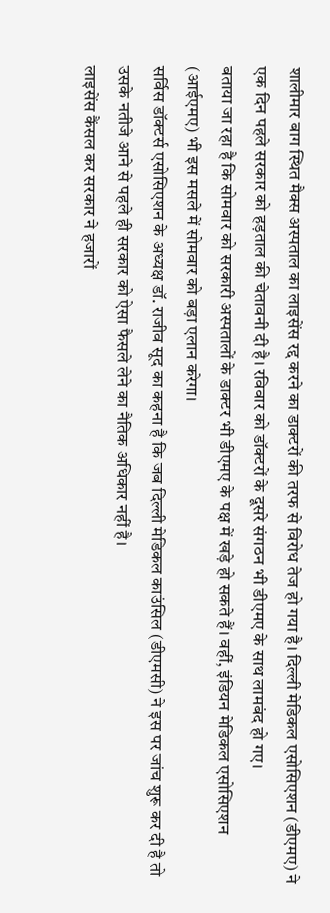शालीमार बाग स्थित मैक्स अस्पताल का लाइसेंस रद्द करने का डाक्टरों की तरफ से विरोध तेज हो गया है। दिल्ली मेडिकल एसोसिएशन (डीएमए) ने एक दिन पहले सरकार को हड़ताल की चेतावनी दी है। रविवार को डॉक्टरों के दूसरे संगठन भी डीएमए के साथ लामबंद हो गए।
बताया जा रहा है कि सोमवार को सरकारी अस्पतालों के डाक्टर भी डीएमए के पक्ष में खड़े हो सकते हैं। वहीं, इंडियन मेडिकल एसोसिएशन (आईएमए) भी इस मसले में सोमवार को बड़ा एलान करेगा।
सर्विस डॉक्टर्स एसोसिएशन के अध्यक्ष डॉ. राजीव सूद का कहना है कि जब दिल्ली मेडिकल काउंसिल (डीएमसी) ने इस पर जांच शुरू कर दी है तो उसके नतीजे आने से पहले ही सरकार को ऐसा फैसले लेने का नैतिक अधिकार नहीं है।
लाइसेंस कैंसल कर सरकार ने हजारों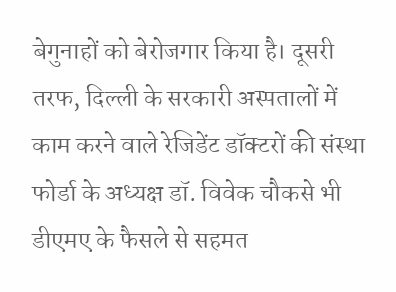बेगुनाहों को बेरोजगार किया है। दूसरी तरफ, दिल्ली के सरकारी अस्पतालों में काम करने वाले रेजिडेंट डॉक्टरों की संस्था फोर्डा के अध्यक्ष डॉ. विवेक चौकसे भी डीएमए के फैसले से सहमत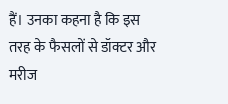हैं। उनका कहना है कि इस तरह के फैसलों से डॉक्टर और मरीज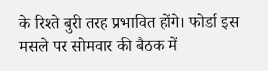के रिश्ते बुरी तरह प्रभावित होंगे। फोर्डा इस मसले पर सोमवार की बैठक में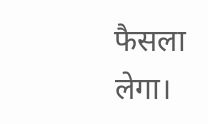फैसला लेगा।